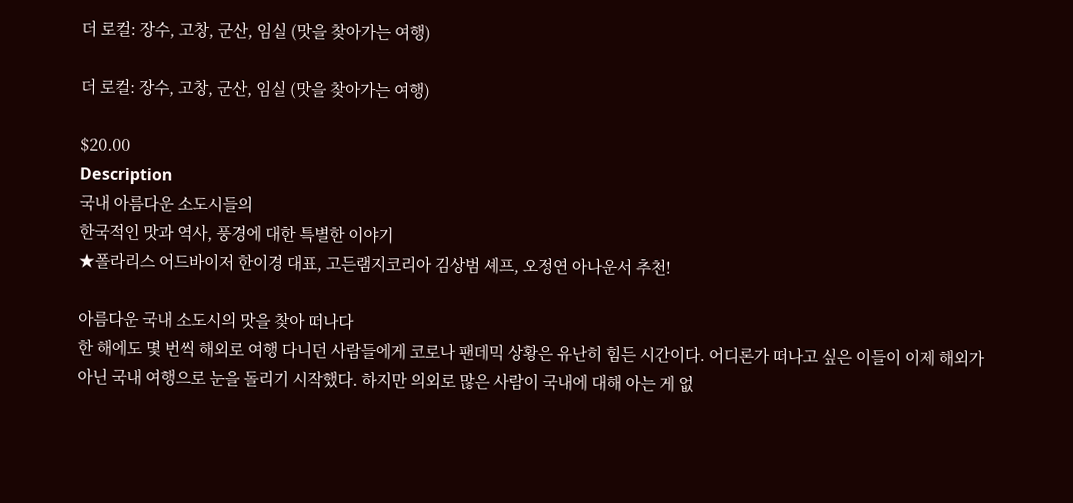더 로컬: 장수, 고창, 군산, 임실 (맛을 찾아가는 여행)

더 로컬: 장수, 고창, 군산, 임실 (맛을 찾아가는 여행)

$20.00
Description
국내 아름다운 소도시들의
한국적인 맛과 역사, 풍경에 대한 특별한 이야기
★폴라리스 어드바이저 한이경 대표, 고든램지코리아 김상범 셰프, 오정연 아나운서 추천!

아름다운 국내 소도시의 맛을 찾아 떠나다
한 해에도 몇 번씩 해외로 여행 다니던 사람들에게 코로나 팬데믹 상황은 유난히 힘든 시간이다. 어디론가 떠나고 싶은 이들이 이제 해외가 아닌 국내 여행으로 눈을 돌리기 시작했다. 하지만 의외로 많은 사람이 국내에 대해 아는 게 없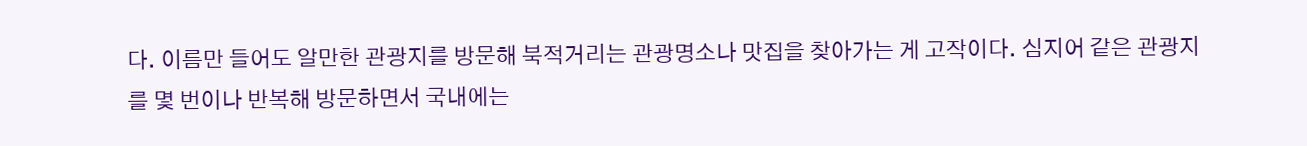다. 이름만 들어도 알만한 관광지를 방문해 북적거리는 관광명소나 맛집을 찾아가는 게 고작이다. 심지어 같은 관광지를 몇 번이나 반복해 방문하면서 국내에는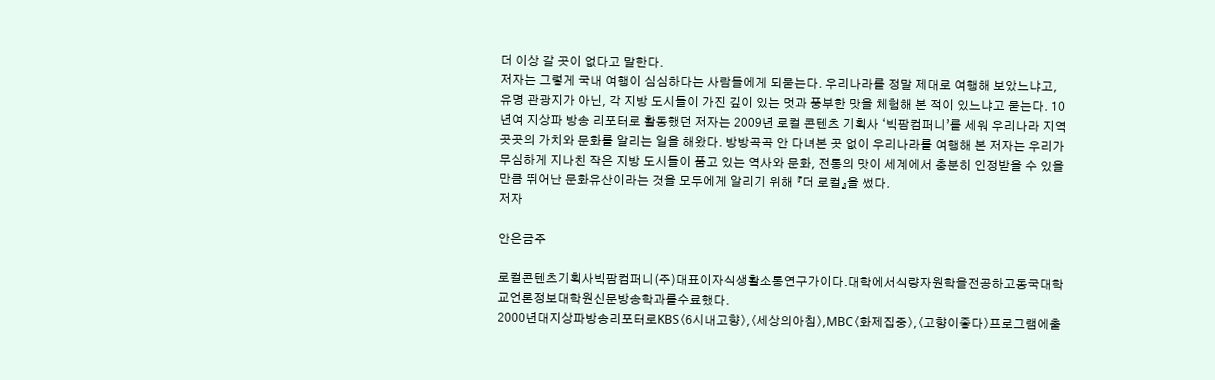더 이상 갈 곳이 없다고 말한다.
저자는 그렇게 국내 여행이 심심하다는 사람들에게 되묻는다. 우리나라를 정말 제대로 여행해 보았느냐고, 유명 관광지가 아닌, 각 지방 도시들이 가진 깊이 있는 멋과 풍부한 맛을 체험해 본 적이 있느냐고 묻는다. 10년여 지상파 방송 리포터로 활동했던 저자는 2009년 로컬 콘텐츠 기획사 ‘빅팜컴퍼니’를 세워 우리나라 지역 곳곳의 가치와 문화를 알리는 일을 해왔다. 방방곡곡 안 다녀본 곳 없이 우리나라를 여행해 본 저자는 우리가 무심하게 지나친 작은 지방 도시들이 품고 있는 역사와 문화, 전통의 맛이 세계에서 충분히 인정받을 수 있을 만큼 뛰어난 문화유산이라는 것을 모두에게 알리기 위해 『더 로컬』을 썼다.
저자

안은금주

로컬콘텐츠기획사빅팜컴퍼니(주)대표이자식생활소통연구가이다.대학에서식량자원학을전공하고동국대학교언론정보대학원신문방송학과를수료했다.
2000년대지상파방송리포터로KBS〈6시내고향〉,〈세상의아침〉,MBC〈화제집중〉,〈고향이좋다〉프로그램에출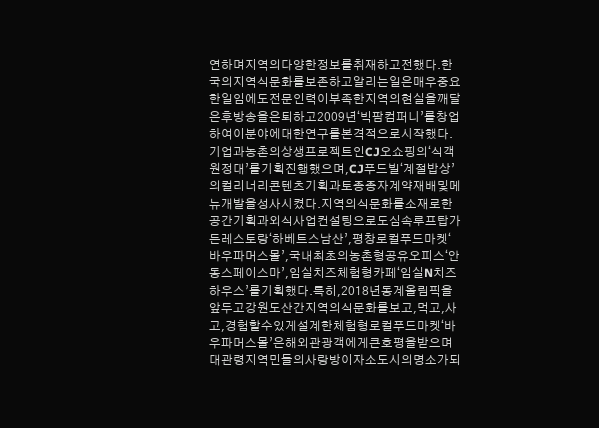연하며지역의다양한정보를취재하고전했다.한국의지역식문화를보존하고알리는일은매우중요한일임에도전문인력이부족한지역의현실을깨달은후방송을은퇴하고2009년ʻ빅팜컴퍼니’를창업하여이분야에대한연구를본격적으로시작했다.
기업과농촌의상생프로젝트인CJ오쇼핑의ʻ식객원정대’를기획진행했으며,CJ푸드빌ʻ계절밥상’의컬리너리콘텐츠기획과토종종자계약재배및메뉴개발을성사시켰다.지역의식문화를소재로한공간기획과외식사업컨설팅으로도심속루프탑가든레스토랑ʻ하베트스남산’,평창로컬푸드마켓ʻ바우파머스몰’,국내최초의농촌형공유오피스ʻ안동스페이스마’,임실치즈체험형카페ʻ임실N치즈하우스’를기획했다.특히,2018년동계올림픽을앞두고강원도산간지역의식문화를보고,먹고,사고,경험할수있게설계한체험형로컬푸드마켓ʻ바우파머스몰’은해외관광객에게큰호평을받으며대관령지역민들의사랑방이자소도시의명소가되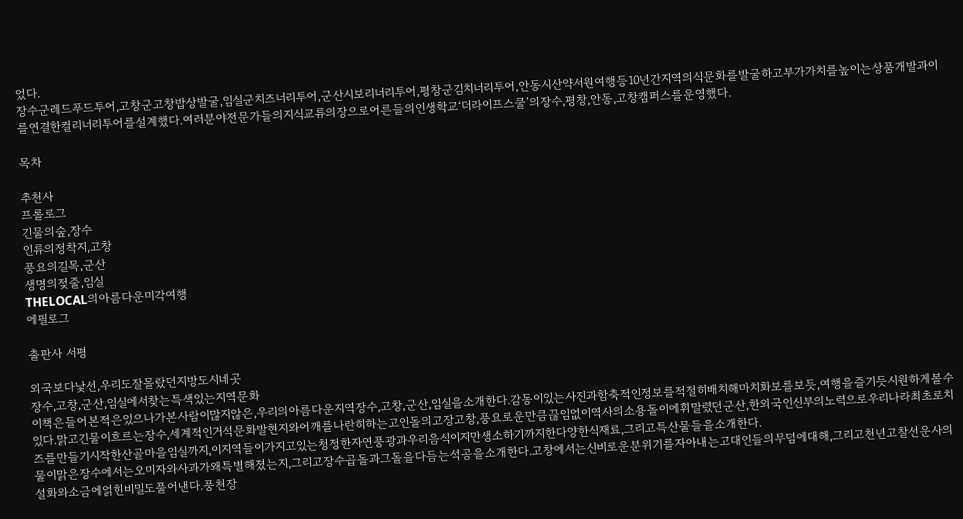었다.
장수군레드푸드투어,고창군고창밥상발굴,임실군치즈너리투어,군산시보리너리투어,평창군김치너리투어,안동시산약서원여행등10년간지역의식문화를발굴하고부가가치를높이는상품개발과이를연결한컬리너리투어를설계했다.여러분야전문가들의지식교류의장으로어른들의인생학교ʻ더라이프스쿨’의장수,평창,안동,고창캠퍼스를운영했다.

목차

추천사
프롤로그
긴물의숲,장수
인류의정착지,고창
풍요의길목,군산
생명의젖줄,임실
THELOCAL의아름다운미각여행
에필로그

출판사 서평

외국보다낯선,우리도잘몰랐던지방도시네곳
장수,고창,군산,임실에서찾는특색있는지역문화
이책은들어본적은있으나가본사람이많지않은,우리의아름다운지역장수,고창,군산,임실을소개한다.감동이있는사진과함축적인정보를적절히배치해마치화보를보듯,여행을즐기듯시원하게볼수있다.맑고긴물이흐르는장수,세계적인거석문화발현지와어깨를나란히하는고인돌의고장고창,풍요로운만큼끊임없이역사의소용돌이에휘말렸던군산,한외국인신부의노력으로우리나라최초로치즈를만들기시작한산골마을임실까지,이지역들이가지고있는청정한자연풍광과우리음식이지만생소하기까지한다양한식재료,그리고특산물들을소개한다.
물이맑은장수에서는오미자와사과가왜특별해졌는지,그리고장수곱돌과그돌을다듬는석공을소개한다.고창에서는신비로운분위기를자아내는고대인들의무덤에대해,그리고천년고찰선운사의설화와소금에얽힌비밀도풀어낸다.풍천장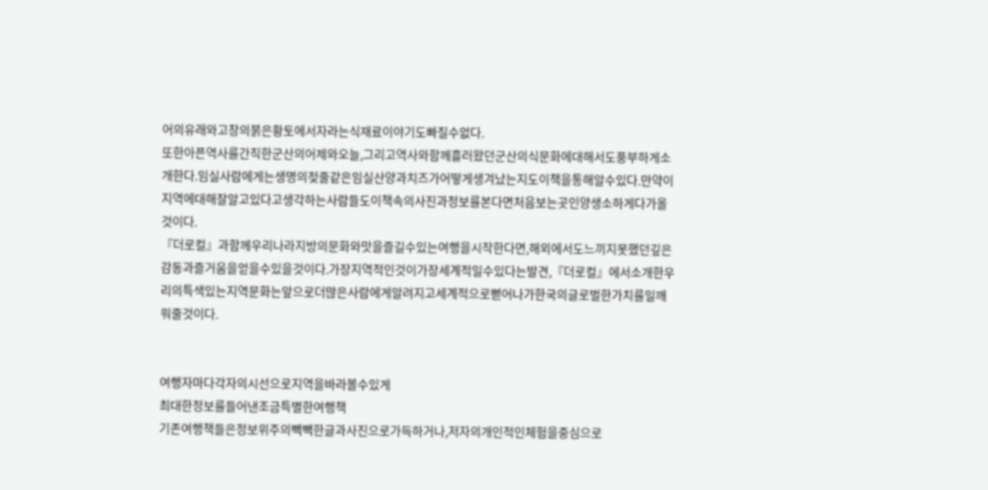어의유래와고창의붉은황토에서자라는식재료이야기도빠질수없다.
또한아픈역사를간직한군산의어제와오늘,그리고역사와함께흘러왔던군산의식문화에대해서도풍부하게소개한다.임실사람에게는생명의젖줄같은임실산양과치즈가어떻게생겨났는지도이책을통해알수있다.만약이지역에대해잘알고있다고생각하는사람들도이책속의사진과정보를본다면처음보는곳인양생소하게다가올것이다.
『더로컬』과함께우리나라지방의문화와맛을즐길수있는여행을시작한다면,해외에서도느끼지못했던깊은감동과즐거움을얻을수있을것이다.가장지역적인것이가장세계적일수있다는발견,『더로컬』에서소개한우리의특색있는지역문화는앞으로더많은사람에게알려지고세계적으로뻗어나가한국의글로벌한가치를일깨워줄것이다.


여행자마다각자의시선으로지역을바라볼수있게
최대한정보를들어낸조금특별한여행책
기존여행책들은정보위주의빽빽한글과사진으로가득하거나,저자의개인적인체험을중심으로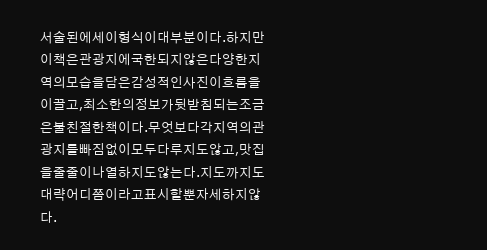서술된에세이형식이대부분이다.하지만이책은관광지에국한되지않은다양한지역의모습을담은감성적인사진이흐름을이끌고,최소한의정보가뒷받침되는조금은불친절한책이다.무엇보다각지역의관광지를빠짐없이모두다루지도않고,맛집을줄줄이나열하지도않는다.지도까지도대략어디쯤이라고표시할뿐자세하지않다.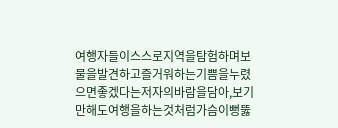여행자들이스스로지역을탐험하며보물을발견하고즐거워하는기쁨을누렸으면좋겠다는저자의바람을담아,보기만해도여행을하는것처럼가슴이뻥뚫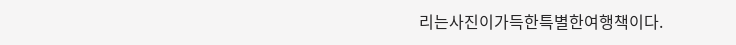리는사진이가득한특별한여행책이다.